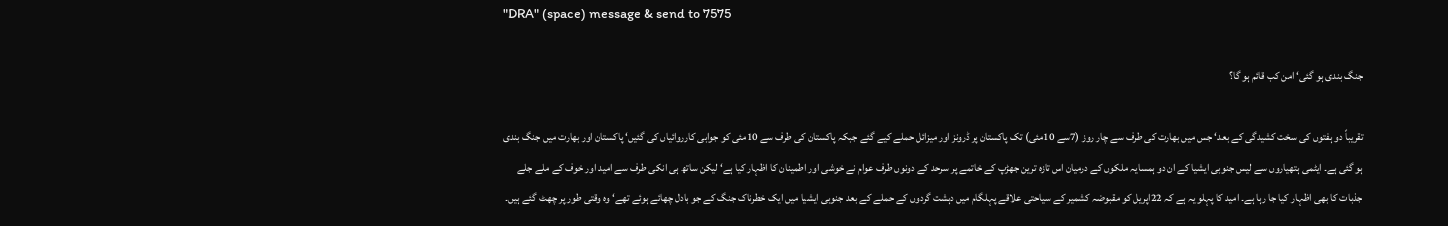"DRA" (space) message & send to 7575

جنگ بندی ہو گئی‘ امن کب قائم ہو گا؟

تقریباً دو ہفتوں کی سخت کشیدگی کے بعد‘ جس میں بھارت کی طرف سے چار روز (7سے 10مئی) تک پاکستان پر ڈرونز اور میزائل حملے کیے گئے جبکہ پاکستان کی طرف سے 10مئی کو جوابی کارروائیاں کی گئیں‘ پاکستان اور بھارت میں جنگ بندی ہو گئی ہے۔ ایٹمی ہتھیاروں سے لیس جنوبی ایشیا کے ان دو ہمسایہ ملکوں کے درمیان اس تازہ ترین جھڑپ کے خاتمے پر سرحد کے دونوں طرف عوام نے خوشی اور اطمینان کا اظہار کیا ہے‘ لیکن ساتھ ہی انکی طرف سے امید اور خوف کے ملے جلے جذبات کا بھی اظہار کیا جا رہا ہے۔ امید کا پہلو یہ ہے کہ 22اپریل کو مقبوضہ کشمیر کے سیاحتی علاقے پہلگام میں دہشت گردوں کے حملے کے بعد جنوبی ایشیا میں ایک خطرناک جنگ کے جو بادل چھائے ہوئے تھے‘ وہ وقتی طور پر چھٹ گئے ہیں۔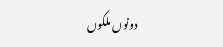دونوں ملکوں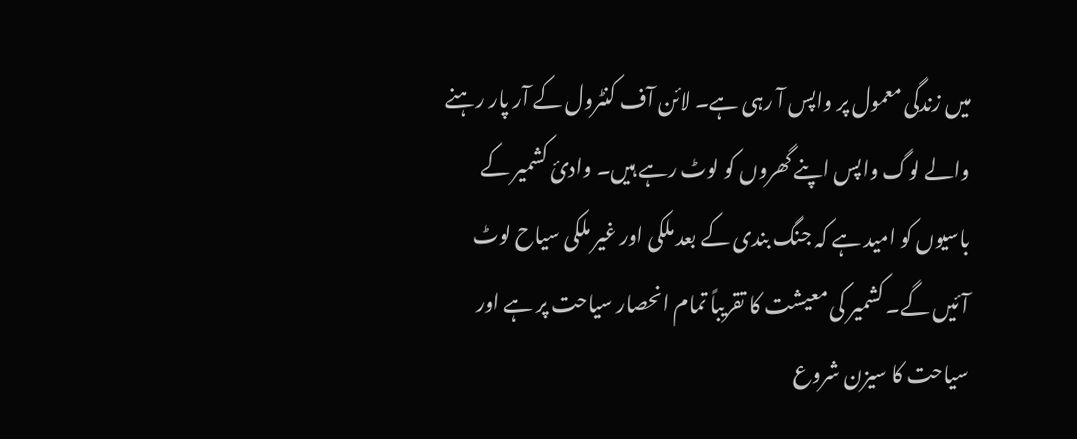میں زندگی معمول پر واپس آ رہی ہے۔ لائن آف کنٹرول کے آر پار رہنے والے لوگ واپس اپنے گھروں کو لوٹ رہے ہیں۔ وادیٔ کشمیر کے باسیوں کو امید ہے کہ جنگ بندی کے بعد ملکی اور غیر ملکی سیاح لوٹ آئیں گے۔ کشمیر کی معیشت کا تقریباً تمام انحصار سیاحت پر ہے اور سیاحت کا سیزن شروع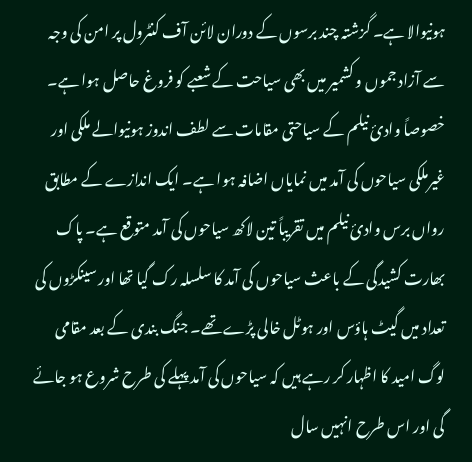ہونیوالا ہے۔ گزشتہ چند برسوں کے دوران لائن آف کنٹرول پر امن کی وجہ سے آزاد جموں و کشمیر میں بھی سیاحت کے شعبے کو فروغ حاصل ہوا ہے۔ خصوصاً وادیٔ نیلم کے سیاحتی مقامات سے لطف اندوز ہونیوالے ملکی اور غیرملکی سیاحوں کی آمد میں نمایاں اضافہ ہوا ہے۔ ایک اندازے کے مطابق رواں برس وادیٔ نیلم میں تقریباً تین لاکھ سیاحوں کی آمد متوقع ہے۔ پاک بھارت کشیدگی کے باعث سیاحوں کی آمد کا سلسلہ رک گیا تھا اور سینکڑوں کی تعداد میں گیٹ ہاؤس اور ہوٹل خالی پڑے تھے۔ جنگ بندی کے بعد مقامی لوگ امید کا اظہار کر رہے ہیں کہ سیاحوں کی آمد پہلے کی طرح شروع ہو جائے گی اور اس طرح انہیں سال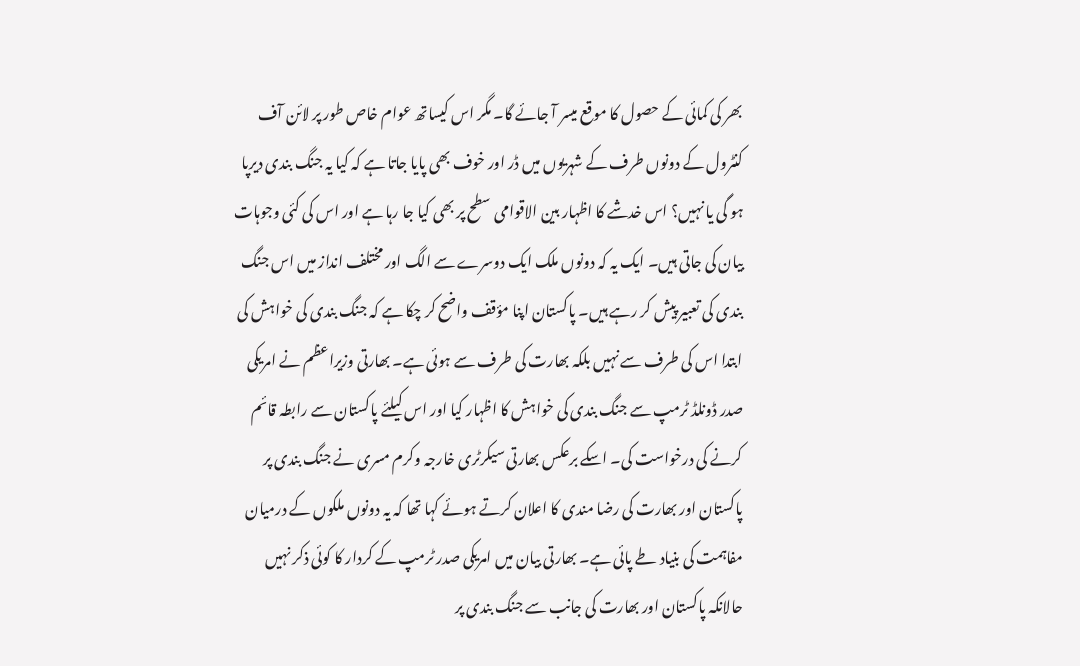بھر کی کمائی کے حصول کا موقع میسر آ جائے گا۔ مگر اس کیساتھ عوام خاص طور پر لائن آف کنٹرول کے دونوں طرف کے شہریوں میں ڈر اور خوف بھی پایا جاتا ہے کہ کیا یہ جنگ بندی دیرپا ہو گی یا نہیں؟ اس خدشے کا اظہار بین الاقوامی سطح پر بھی کیا جا رہا ہے اور اس کی کئی وجوہات بیان کی جاتی ہیں۔ ایک یہ کہ دونوں ملک ایک دوسرے سے الگ اور مختلف انداز میں اس جنگ بندی کی تعبیر پیش کر رہے ہیں۔ پاکستان اپنا مؤقف واضح کر چکا ہے کہ جنگ بندی کی خواہش کی ابتدا اس کی طرف سے نہیں بلکہ بھارت کی طرف سے ہوئی ہے۔ بھارتی وزیراعظم نے امریکی صدر ڈونلڈ ٹرمپ سے جنگ بندی کی خواہش کا اظہار کیا اور اس کیلئے پاکستان سے رابطہ قائم کرنے کی درخواست کی۔ اسکے برعکس بھارتی سیکرٹری خارجہ وکرم مسری نے جنگ بندی پر پاکستان اور بھارت کی رضا مندی کا اعلان کرتے ہوئے کہا تھا کہ یہ دونوں ملکوں کے درمیان مفاہمت کی بنیاد طے پائی ہے۔ بھارتی بیان میں امریکی صدر ٹرمپ کے کردار کا کوئی ذکر نہیں حالانکہ پاکستان اور بھارت کی جانب سے جنگ بندی پر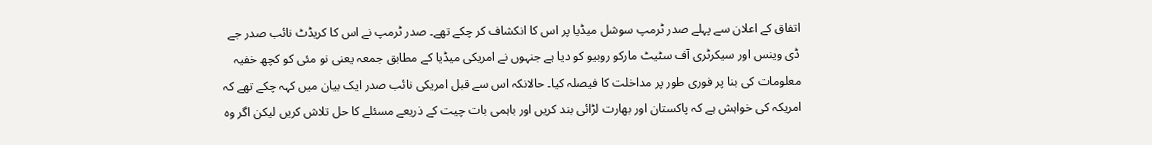اتفاق کے اعلان سے پہلے صدر ٹرمپ سوشل میڈیا پر اس کا انکشاف کر چکے تھے۔ صدر ٹرمپ نے اس کا کریڈٹ نائب صدر جے ڈی وینس اور سیکرٹری آف سٹیٹ مارکو روبیو کو دیا ہے جنہوں نے امریکی میڈیا کے مطابق جمعہ یعنی نو مئی کو کچھ خفیہ معلومات کی بنا پر فوری طور پر مداخلت کا فیصلہ کیا۔ حالانکہ اس سے قبل امریکی نائب صدر ایک بیان میں کہہ چکے تھے کہ امریکہ کی خواہش ہے کہ پاکستان اور بھارت لڑائی بند کریں اور باہمی بات چیت کے ذریعے مسئلے کا حل تلاش کریں لیکن اگر وہ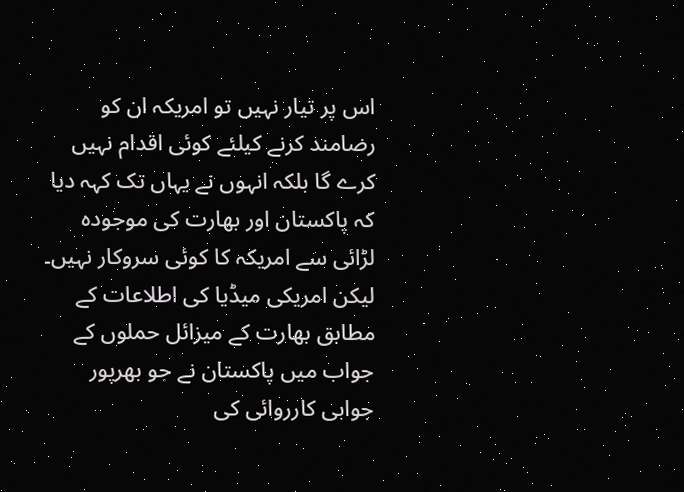اس پر تیار نہیں تو امریکہ ان کو رضامند کرنے کیلئے کوئی اقدام نہیں کرے گا بلکہ انہوں نے یہاں تک کہہ دیا کہ پاکستان اور بھارت کی موجودہ لڑائی سے امریکہ کا کوئی سروکار نہیں۔ لیکن امریکی میڈیا کی اطلاعات کے مطابق بھارت کے میزائل حملوں کے جواب میں پاکستان نے جو بھرپور جوابی کارروائی کی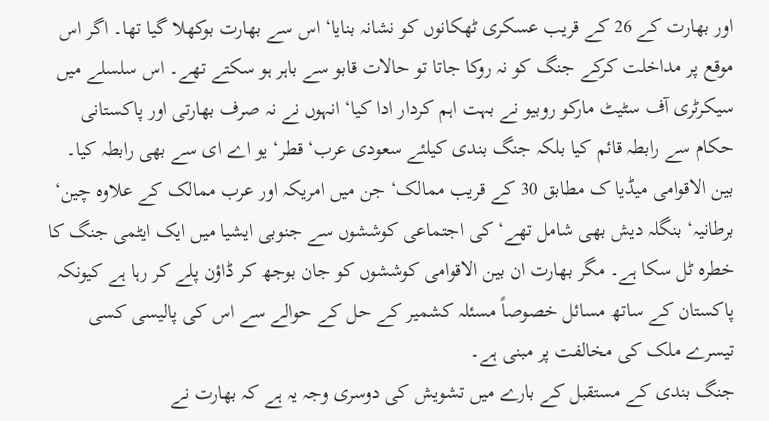اور بھارت کے 26 کے قریب عسکری ٹھکانوں کو نشانہ بنایا‘ اس سے بھارت بوکھلا گیا تھا۔ اگر اس موقع پر مداخلت کرکے جنگ کو نہ روکا جاتا تو حالات قابو سے باہر ہو سکتے تھے۔ اس سلسلے میں سیکرٹری آف سٹیٹ مارکو روبیو نے بہت اہم کردار ادا کیا‘ انہوں نے نہ صرف بھارتی اور پاکستانی حکام سے رابطہ قائم کیا بلکہ جنگ بندی کیلئے سعودی عرب‘ قطر‘ یو اے ای سے بھی رابطہ کیا۔ بین الاقوامی میڈیا ک مطابق 30 کے قریب ممالک‘ جن میں امریکہ اور عرب ممالک کے علاوہ چین‘ برطانیہ‘ بنگلہ دیش بھی شامل تھے‘ کی اجتماعی کوششوں سے جنوبی ایشیا میں ایک ایٹمی جنگ کا خطرہ ٹل سکا ہے۔ مگر بھارت ان بین الاقوامی کوششوں کو جان بوجھ کر ڈاؤن پلے کر رہا ہے کیونکہ پاکستان کے ساتھ مسائل خصوصاً مسئلہ کشمیر کے حل کے حوالے سے اس کی پالیسی کسی تیسرے ملک کی مخالفت پر مبنی ہے۔
جنگ بندی کے مستقبل کے بارے میں تشویش کی دوسری وجہ یہ ہے کہ بھارت نے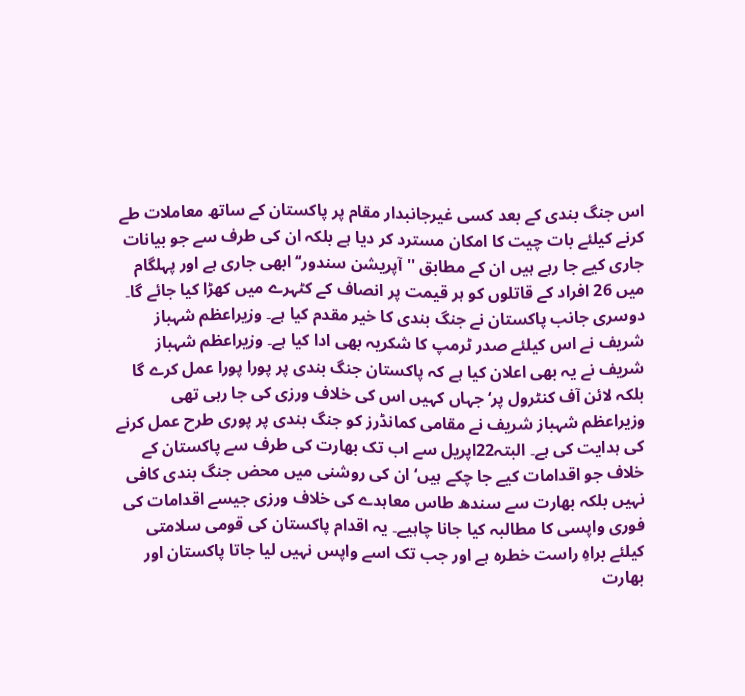اس جنگ بندی کے بعد کسی غیرجانبدار مقام پر پاکستان کے ساتھ معاملات طے کرنے کیلئے بات چیت کا امکان مسترد کر دیا ہے بلکہ ان کی طرف سے جو بیانات جاری کیے جا رہے ہیں ان کے مطابق ''آپریشن سندور‘‘ ابھی جاری ہے اور پہلگام میں 26 افراد کے قاتلوں کو ہر قیمت پر انصاف کے کٹہرے میں کھڑا کیا جائے گا۔ دوسری جانب پاکستان نے جنگ بندی کا خیر مقدم کیا ہے۔ وزیراعظم شہباز شریف نے اس کیلئے صدر ٹرمپ کا شکریہ بھی ادا کیا ہے۔ وزیراعظم شہباز شریف نے یہ بھی اعلان کیا ہے کہ پاکستان جنگ بندی پر پورا پورا عمل کرے گا بلکہ لائن آف کنٹرول پر‘ جہاں کہیں اس کی خلاف ورزی کی جا رہی تھی وزیراعظم شہباز شریف نے مقامی کمانڈرز کو جنگ بندی پر پوری طرح عمل کرنے کی ہدایت کی ہے۔ البتہ22اپریل سے اب تک بھارت کی طرف سے پاکستان کے خلاف جو اقدامات کیے جا چکے ہیں‘ ان کی روشنی میں محض جنگ بندی کافی نہیں بلکہ بھارت سے سندھ طاس معاہدے کی خلاف ورزی جیسے اقدامات کی فوری واپسی کا مطالبہ کیا جانا چاہیے۔ یہ اقدام پاکستان کی قومی سلامتی کیلئے براہِ راست خطرہ ہے اور جب تک اسے واپس نہیں لیا جاتا پاکستان اور بھارت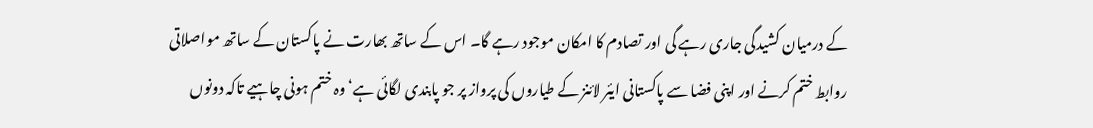کے درمیان کشیدگی جاری رہے گی اور تصادم کا امکان موجود رہے گا۔ اس کے ساتھ بھارت نے پاکستان کے ساتھ مواصلاتی روابط ختم کرنے اور اپنی فضا سے پاکستانی ایئر لائنز کے طیاروں کی پرواز پر جو پابندی لگائی ہے‘ وہ ختم ہونی چاہیے تاکہ دونوں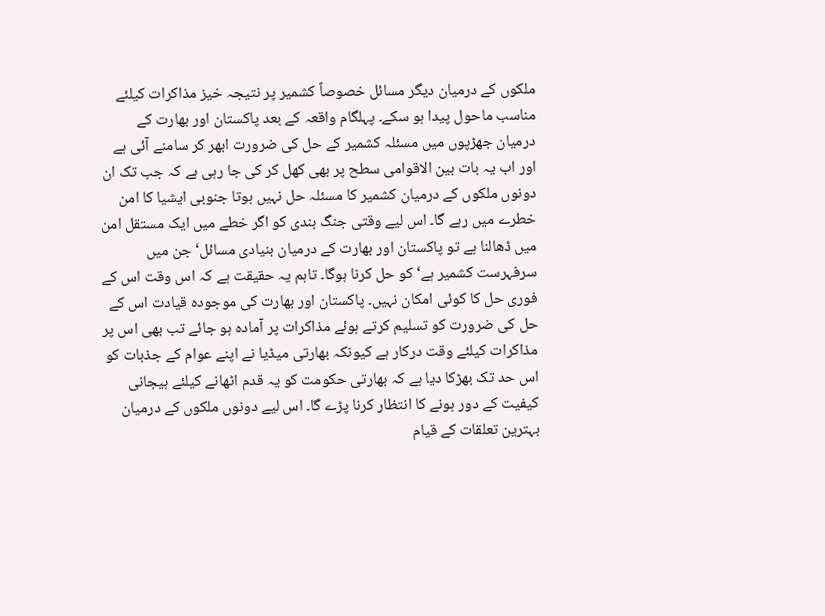ملکوں کے درمیان دیگر مسائل خصوصاً کشمیر پر نتیجہ خیز مذاکرات کیلئے مناسب ماحول پیدا ہو سکے۔ پہلگام واقعہ کے بعد پاکستان اور بھارت کے درمیان جھڑپوں میں مسئلہ کشمیر کے حل کی ضرورت ابھر کر سامنے آئی ہے اور اب یہ بات بین الاقوامی سطح پر بھی کھل کر کی جا رہی ہے کہ جب تک ان دونوں ملکوں کے درمیان کشمیر کا مسئلہ حل نہیں ہوتا جنوبی ایشیا کا امن خطرے میں رہے گا۔ اس لیے وقتی جنگ بندی کو اگر خطے میں ایک مستقل امن میں ڈھالنا ہے تو پاکستان اور بھارت کے درمیان بنیادی مسائل‘ جن میں سرفہرست کشمیر ہے‘ کو حل کرنا ہوگا۔ تاہم یہ حقیقت ہے کہ اس وقت اس کے فوری حل کا کوئی امکان نہیں۔ پاکستان اور بھارت کی موجودہ قیادت اس کے حل کی ضرورت کو تسلیم کرتے ہوئے مذاکرات پر آمادہ ہو جائے تب بھی اس پر مذاکرات کیلئے وقت درکار ہے کیونکہ بھارتی میڈیا نے اپنے عوام کے جذبات کو اس حد تک بھڑکا دیا ہے کہ بھارتی حکومت کو یہ قدم اٹھانے کیلئے ہیجانی کیفیت کے دور ہونے کا انتظار کرنا پڑے گا۔ اس لیے دونوں ملکوں کے درمیان بہترین تعلقات کے قیام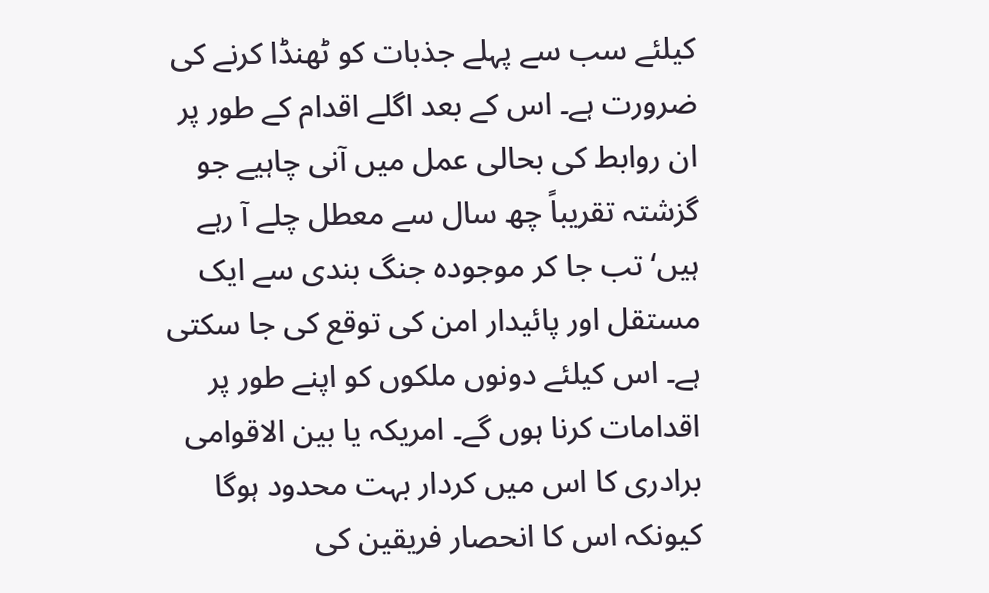کیلئے سب سے پہلے جذبات کو ٹھنڈا کرنے کی ضرورت ہے۔ اس کے بعد اگلے اقدام کے طور پر ان روابط کی بحالی عمل میں آنی چاہیے جو گزشتہ تقریباً چھ سال سے معطل چلے آ رہے ہیں‘ تب جا کر موجودہ جنگ بندی سے ایک مستقل اور پائیدار امن کی توقع کی جا سکتی ہے۔ اس کیلئے دونوں ملکوں کو اپنے طور پر اقدامات کرنا ہوں گے۔ امریکہ یا بین الاقوامی برادری کا اس میں کردار بہت محدود ہوگا کیونکہ اس کا انحصار فریقین کی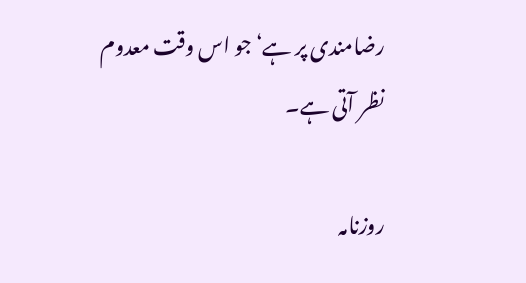رضامندی پر ہے‘ جو اس وقت معدوم نظر آتی ہے۔

روزنامہ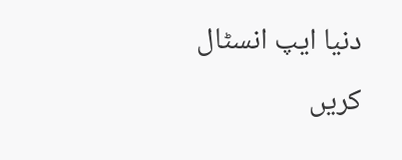دنیا ایپ انسٹال کریں